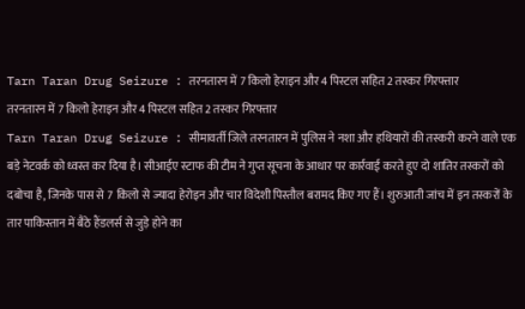Tarn Taran Drug Seizure : तरनतारन में 7 किलो हेराइन और 4 पिस्टल सहित 2 तस्कर गिरफ्तार
तरनतारन में 7 किलो हेराइन और 4 पिस्टल सहित 2 तस्कर गिरफ्तार
Tarn Taran Drug Seizure : सीमावर्ती जिले तरनतारन में पुलिस ने नशा और हथियारों की तस्करी करने वाले एक बड़े नेटवर्क को ध्वस्त कर दिया है। सीआईए स्टाफ की टीम ने गुप्त सूचना के आधार पर कार्रवाई करते हुए दो शातिर तस्करों को दबोचा है, जिनके पास से 7 किलो से ज्यादा हेरोइन और चार विदेशी पिस्तौल बरामद किए गए हैं। शुरुआती जांच में इन तस्करों के तार पाकिस्तान में बैठे हैंडलर्स से जुड़े होने का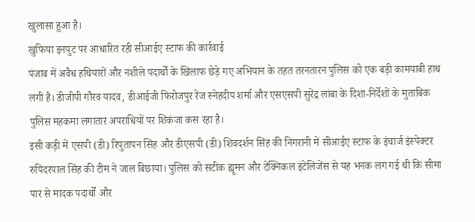खुलासा हुआ है।
खुफिया इनपुट पर आधारित रही सीआईए स्टाफ की कार्रवाई
पंजाब में अवैध हथियारों और नशीले पदार्थों के खिलाफ छेड़े गए अभियान के तहत तरनतारन पुलिस को एक बड़ी कामयाबी हाथ लगी है। डीजीपी गौरव यादव, डीआईजी फिरोजपुर रेंज स्नेहदीप शर्मा और एसएसपी सुरेंद्र लांबा के दिशा-निर्देशों के मुताबिक पुलिस महकमा लगातार अपराधियों पर शिकंजा कस रहा है।
इसी कड़ी में एसपी (डी) रिपुतापन सिंह और डीएसपी (डी) शिवदर्शन सिंह की निगरानी में सीआईए स्टाफ के इंचार्ज इंस्पेक्टर रुपिंदरपाल सिंह की टीम ने जाल बिछाया। पुलिस को सटीक ह्यूमन और टेक्निकल इंटेलिजेंस से यह भनक लग गई थी कि सीमा पार से मादक पदार्थों और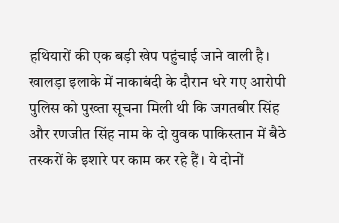हथियारों की एक बड़ी खेप पहुंचाई जाने वाली है।
खालड़ा इलाके में नाकाबंदी के दौरान धरे गए आरोपी
पुलिस को पुख्ता सूचना मिली थी कि जगतबीर सिंह और रणजीत सिंह नाम के दो युवक पाकिस्तान में बैठे तस्करों के इशारे पर काम कर रहे हैं। ये दोनों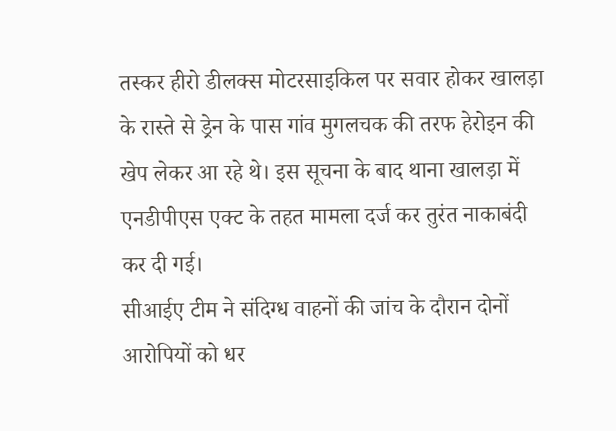तस्कर हीरो डीलक्स मोटरसाइकिल पर सवार होकर खालड़ा के रास्ते से ड्रेन के पास गांव मुगलचक की तरफ हेरोइन की खेप लेकर आ रहे थे। इस सूचना के बाद थाना खालड़ा में एनडीपीएस एक्ट के तहत मामला दर्ज कर तुरंत नाकाबंदी कर दी गई।
सीआईए टीम ने संदिग्ध वाहनों की जांच के दौरान दोनों आरोपियों को धर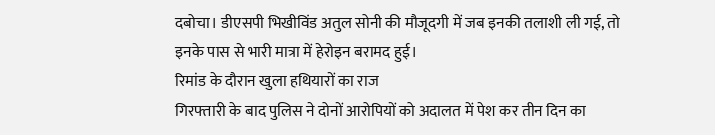दबोचा। डीएसपी भिखीविंड अतुल सोनी की मौजूदगी में जब इनकी तलाशी ली गई, तो इनके पास से भारी मात्रा में हेरोइन बरामद हुई।
रिमांड के दौरान खुला हथियारों का राज
गिरफ्तारी के बाद पुलिस ने दोनों आरोपियों को अदालत में पेश कर तीन दिन का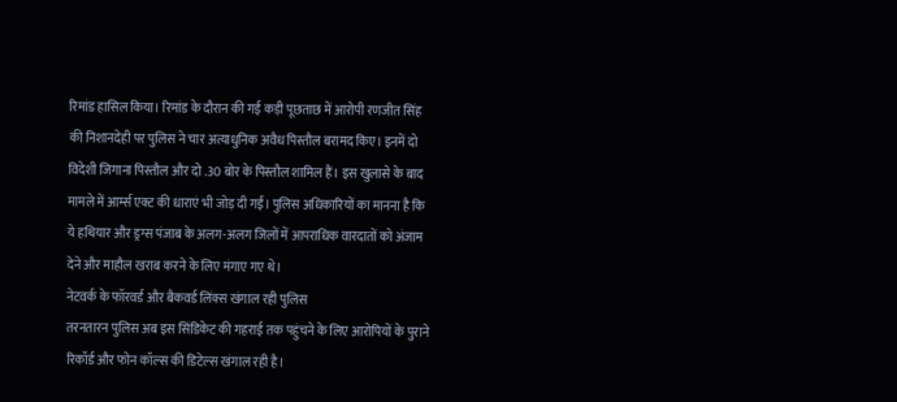रिमांड हासिल किया। रिमांड के दौरान की गई कड़ी पूछताछ में आरोपी रणजीत सिंह की निशानदेही पर पुलिस ने चार अत्याधुनिक अवैध पिस्तौल बरामद किए। इनमें दो विदेशी जिगाना पिस्तौल और दो .30 बोर के पिस्तौल शामिल हैं। इस खुलासे के बाद मामले में आर्म्स एक्ट की धाराएं भी जोड़ दी गईं। पुलिस अधिकारियों का मानना है कि ये हथियार और ड्रग्स पंजाब के अलग-अलग जिलों में आपराधिक वारदातों को अंजाम देने और माहौल खराब करने के लिए मंगाए गए थे।
नेटवर्क के फॉरवर्ड और बैकवर्ड लिंक्स खंगाल रही पुलिस
तरनतारन पुलिस अब इस सिंडिकेट की गहराई तक पहुंचने के लिए आरोपियों के पुराने रिकॉर्ड और फोन कॉल्स की डिटेल्स खंगाल रही है।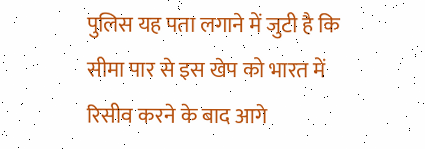पुलिस यह पता लगाने में जुटी है कि सीमा पार से इस खेप को भारत में रिसीव करने के बाद आगे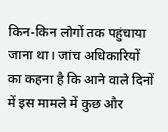किन-किन लोगों तक पहुंचाया जाना था। जांच अधिकारियों का कहना है कि आने वाले दिनों में इस मामले में कुछ और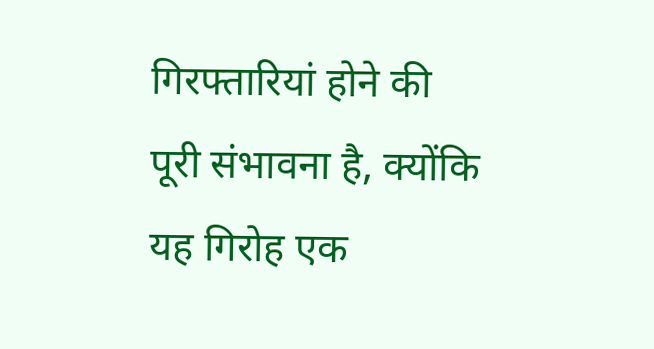गिरफ्तारियां होने की पूरी संभावना है, क्योंकि यह गिरोह एक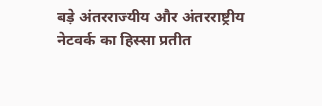बड़े अंतरराज्यीय और अंतरराष्ट्रीय नेटवर्क का हिस्सा प्रतीत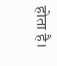होता है।